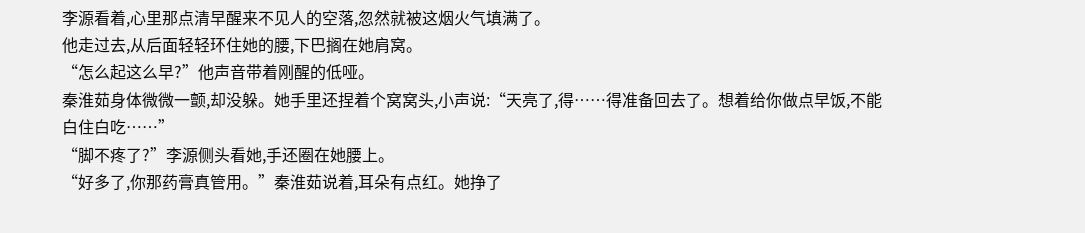李源看着,心里那点清早醒来不见人的空落,忽然就被这烟火气填满了。
他走过去,从后面轻轻环住她的腰,下巴搁在她肩窝。
“怎么起这么早?”他声音带着刚醒的低哑。
秦淮茹身体微微一颤,却没躲。她手里还捏着个窝窝头,小声说:“天亮了,得……得准备回去了。想着给你做点早饭,不能白住白吃……”
“脚不疼了?”李源侧头看她,手还圈在她腰上。
“好多了,你那药膏真管用。”秦淮茹说着,耳朵有点红。她挣了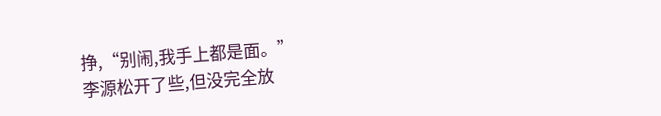挣,“别闹,我手上都是面。”
李源松开了些,但没完全放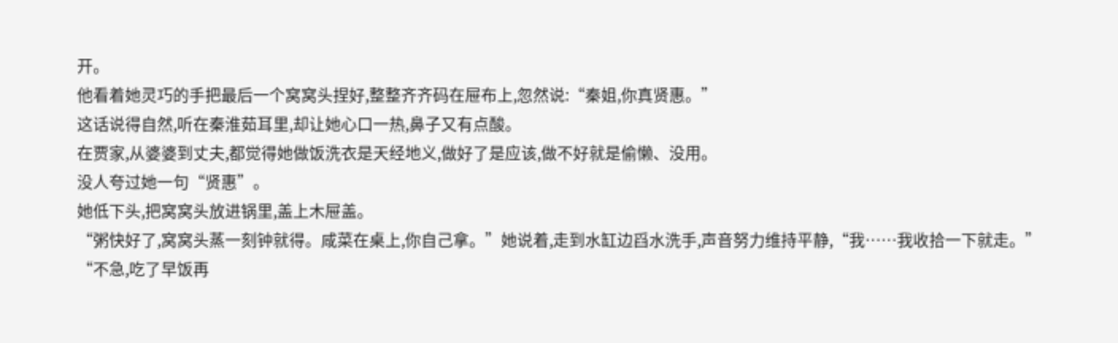开。
他看着她灵巧的手把最后一个窝窝头捏好,整整齐齐码在屉布上,忽然说:“秦姐,你真贤惠。”
这话说得自然,听在秦淮茹耳里,却让她心口一热,鼻子又有点酸。
在贾家,从婆婆到丈夫,都觉得她做饭洗衣是天经地义,做好了是应该,做不好就是偷懒、没用。
没人夸过她一句“贤惠”。
她低下头,把窝窝头放进锅里,盖上木屉盖。
“粥快好了,窝窝头蒸一刻钟就得。咸菜在桌上,你自己拿。”她说着,走到水缸边舀水洗手,声音努力维持平静,“我……我收拾一下就走。”
“不急,吃了早饭再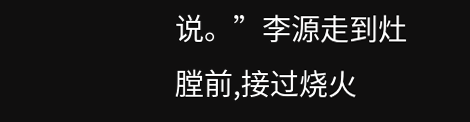说。”李源走到灶膛前,接过烧火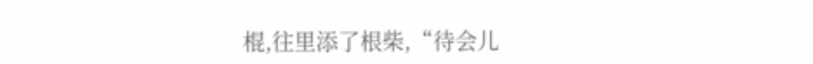棍,往里添了根柴,“待会儿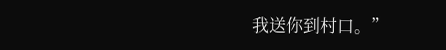我送你到村口。”